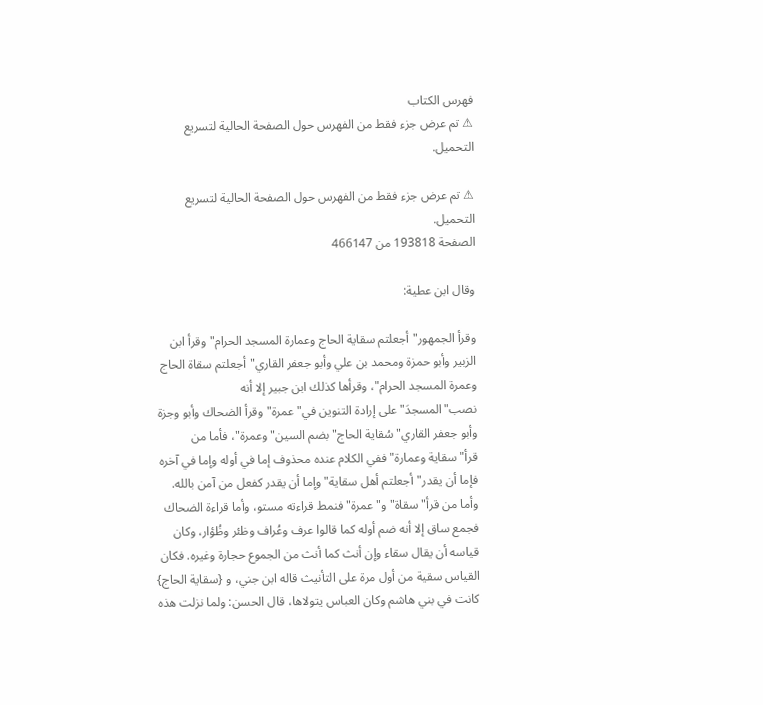فهرس الكتاب
⚠ تم عرض جزء فقط من الفهرس حول الصفحة الحالية لتسريع التحميل.

⚠ تم عرض جزء فقط من الفهرس حول الصفحة الحالية لتسريع التحميل.
الصفحة 193818 من 466147

وقال ابن عطية:

وقرأ الجمهور"أجعلتم سقاية الحاج وعمارة المسجد الحرام"وقرأ ابن الزبير وأبو حمزة ومحمد بن علي وأبو جعفر القاري"أجعلتم سقاة الحاج وعمرة المسجد الحرام"، وقرأها كذلك ابن جبير إلا أنه نصب"المسجدَ"على إرادة التنوين في"عمرة"وقرأ الضحاك وأبو وجزة وأبو جعفر القاري"سُقاية الحاج"بضم السين"وعمرة"، فأما من قرأ"سقاية وعمارة"ففي الكلام عنده محذوف إما في أوله وإما في آخره فإما أن يقدر"أجعلتم أهل سقاية"وإما أن يقدر كفعل من آمن بالله. وأما من قرأ"سقاة"و"عمرة"فنمط قراءته مستو، وأما قراءة الضحاك فجمع ساق إلا أنه ضم أوله كما قالوا عرف وعُراف وظئر وظُؤار، وكان قياسه أن يقال سقاء وإن أنث كما أنث من الجموع حجارة وغيره. فكان القياس سقية من أول مرة على التأنيث قاله ابن جني، و {سقاية الحاج} كانت في بني هاشم وكان العباس يتولاها، قال الحسن: ولما نزلت هذه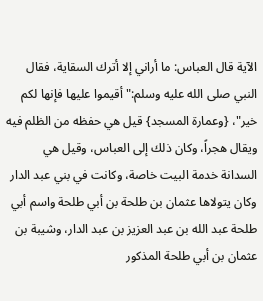الآية قال العباس: ما أراني إلا أترك السقاية، فقال النبي صلى الله عليه وسلم:"أقيموا عليها فإنها لكم خير"، {وعمارة المسجد} قيل هي حفظه من الظلم فيه ويقال هجراً، وكان ذلك إلى العباس، وقيل هي السدانة خدمة البيت خاصة، وكانت في بني عبد الدار وكان يتولاها عثمان بن طلحة بن أبي طلحة واسم أبي طلحة عبد الله بن عبد العزيز بن عبد الدار، وشيبة بن عثمان بن أبي طلحة المذكور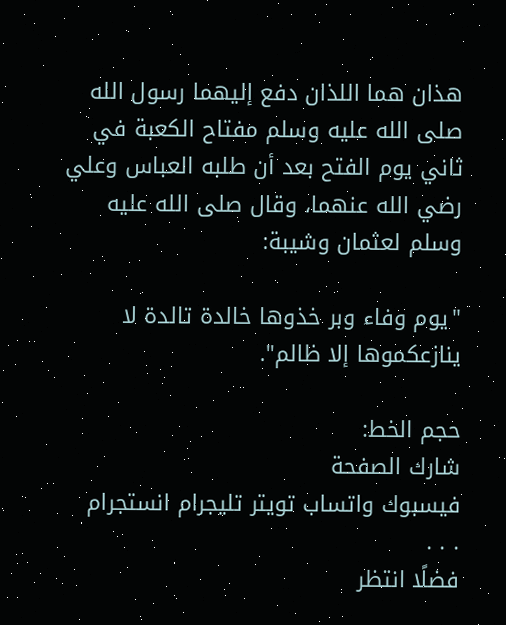هذان هما اللذان دفع إليهما رسول الله صلى الله عليه وسلم مفتاح الكعبة في ثاني يوم الفتح بعد أن طلبه العباس وعلي رضي الله عنهما، وقال صلى الله عليه وسلم لعثمان وشيبة:

"يوم وفاء وبر خذوها خالدة تالدة لا ينازعكموها إلا ظالم".

حجم الخط:
شارك الصفحة
فيسبوك واتساب تويتر تليجرام انستجرام
. . .
فضلًا انتظر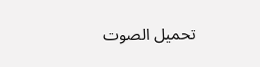تحميل الصوت